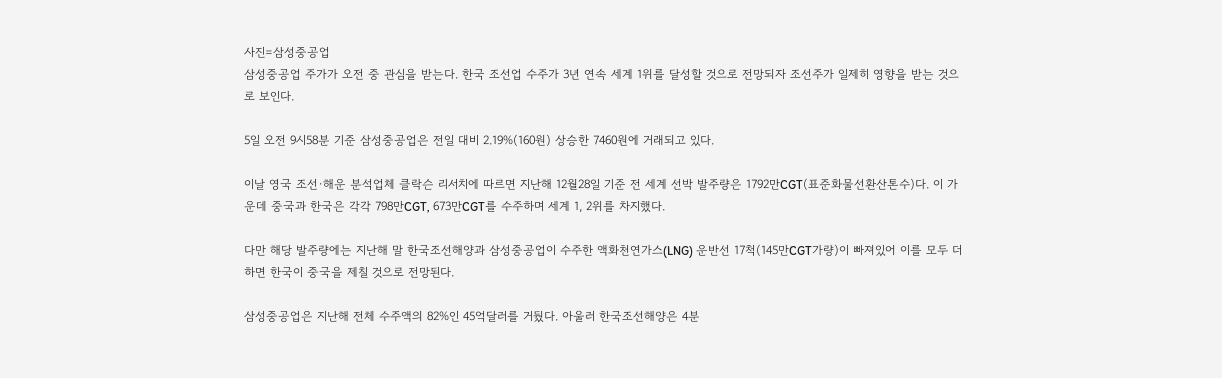사진=삼성중공업
삼성중공업 주가가 오전 중 관심을 받는다. 한국 조선업 수주가 3년 연속 세계 1위를 달성할 것으로 전망되자 조선주가 일제히 영향을 받는 것으로 보인다.

5일 오전 9시58분 기준 삼성중공업은 전일 대비 2.19%(160원) 상승한 7460원에 거래되고 있다.

이날 영국 조선·해운 분석업체 클락슨 리서치에 따르면 지난해 12월28일 기준 전 세계 선박 발주량은 1792만CGT(표준화물선환산톤수)다. 이 가운데 중국과 한국은 각각 798만CGT, 673만CGT를 수주하며 세계 1, 2위를 차지했다.

다만 해당 발주량에는 지난해 말 한국조선해양과 삼성중공업이 수주한 액화천연가스(LNG) 운반선 17척(145만CGT가량)이 빠져있어 이를 모두 더하면 한국이 중국을 제칠 것으로 전망된다.

삼성중공업은 지난해 전체 수주액의 82%인 45억달러를 거뒀다. 아울러 한국조선해양은 4분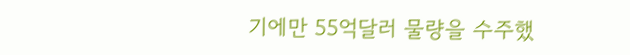기에만 55억달러 물량을 수주했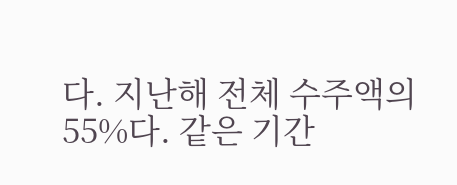다. 지난해 전체 수주액의 55%다. 같은 기간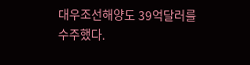대우조선해양도 39억달러를 수주했다.